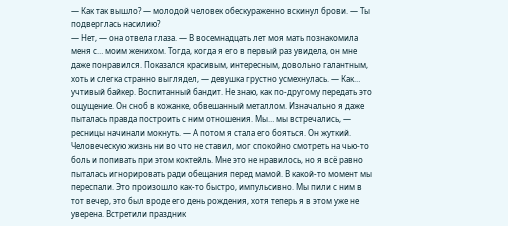— Как так вышло? — молодой человек обескураженно вскинул брови. — Ты подверглась насилию?
— Нет, — она отвела глаза. — В восемнадцать лет моя мать познакомила меня с… моим женихом. Тогда, когда я его в первый раз увидела, он мне даже понравился. Показался красивым, интересным, довольно галантным, хоть и слегка странно выглядел, — девушка грустно усмехнулась. — Как… учтивый байкер. Воспитанный бандит. Не знаю, как по-другому передать это ощущение. Он сноб в кожанке, обвешанный металлом. Изначально я даже пыталась правда построить с ним отношения. Мы… мы встречались, — ресницы начинали мокнуть. — А потом я стала его бояться. Он жуткий. Человеческую жизнь ни во что не ставил, мог спокойно смотреть на чью-то боль и попивать при этом коктейль. Мне это не нравилось, но я всё равно пыталась игнорировать ради обещания перед мамой. В какой-то момент мы переспали. Это произошло как-то быстро, импульсивно. Мы пили с ним в тот вечер, это был вроде его день рождения, хотя теперь я в этом уже не уверена. Встретили праздник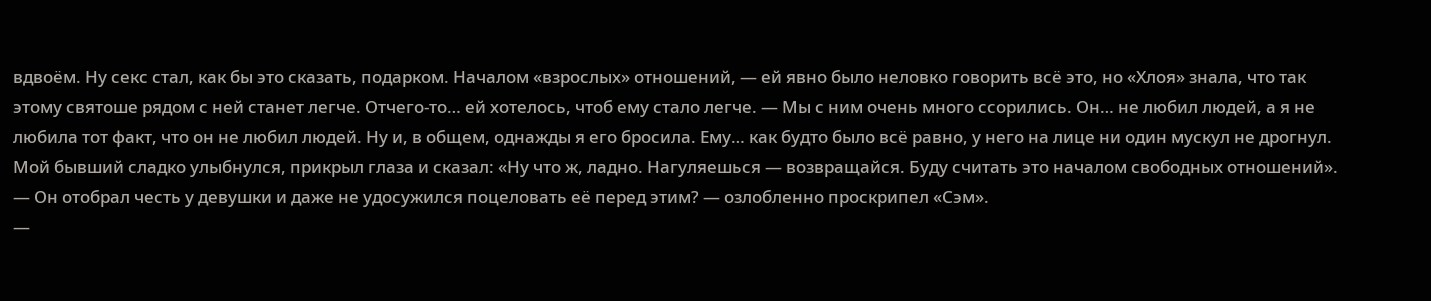вдвоём. Ну секс стал, как бы это сказать, подарком. Началом «взрослых» отношений, — ей явно было неловко говорить всё это, но «Хлоя» знала, что так этому святоше рядом с ней станет легче. Отчего-то… ей хотелось, чтоб ему стало легче. — Мы с ним очень много ссорились. Он… не любил людей, а я не любила тот факт, что он не любил людей. Ну и, в общем, однажды я его бросила. Ему… как будто было всё равно, у него на лице ни один мускул не дрогнул. Мой бывший сладко улыбнулся, прикрыл глаза и сказал: «Ну что ж, ладно. Нагуляешься — возвращайся. Буду считать это началом свободных отношений».
— Он отобрал честь у девушки и даже не удосужился поцеловать её перед этим? — озлобленно проскрипел «Сэм».
—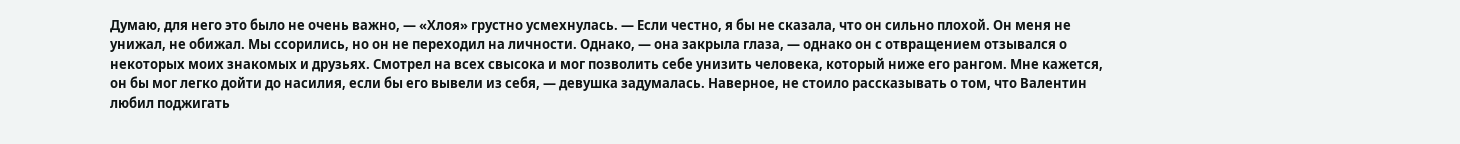Думаю, для него это было не очень важно, — «Хлоя» грустно усмехнулась. — Если честно, я бы не сказала, что он сильно плохой. Он меня не унижал, не обижал. Мы ссорились, но он не переходил на личности. Однако, — она закрыла глаза, — однако он с отвращением отзывался о некоторых моих знакомых и друзьях. Смотрел на всех свысока и мог позволить себе унизить человека, который ниже его рангом. Мне кажется, он бы мог легко дойти до насилия, если бы его вывели из себя, — девушка задумалась. Наверное, не стоило рассказывать о том, что Валентин любил поджигать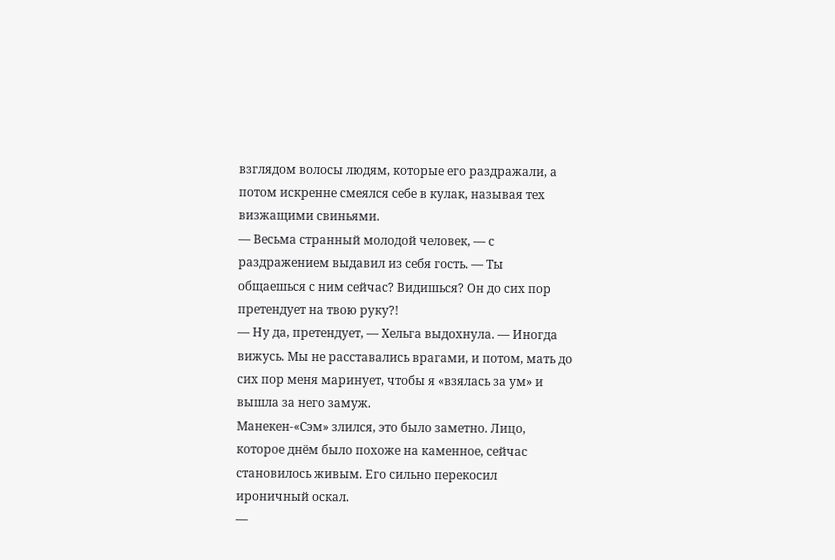взглядом волосы людям, которые его раздражали, а потом искренне смеялся себе в кулак, называя тех визжащими свиньями.
— Весьма странный молодой человек, — с раздражением выдавил из себя гость. — Ты общаешься с ним сейчас? Видишься? Он до сих пор претендует на твою руку?!
— Ну да, претендует, — Хельга выдохнула. — Иногда вижусь. Мы не расставались врагами, и потом, мать до сих пор меня маринует, чтобы я «взялась за ум» и вышла за него замуж.
Манекен-«Сэм» злился, это было заметно. Лицо, которое днём было похоже на каменное, сейчас становилось живым. Его сильно перекосил ироничный оскал.
—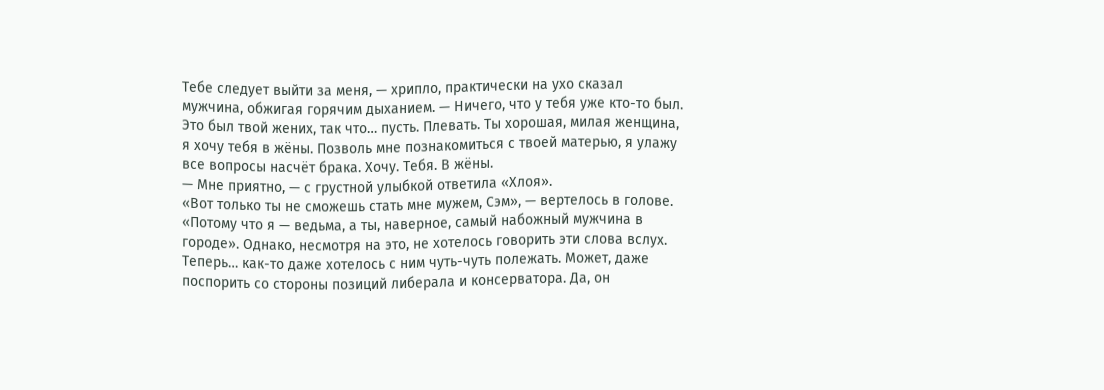Тебе следует выйти за меня, — хрипло, практически на ухо сказал мужчина, обжигая горячим дыханием. — Ничего, что у тебя уже кто-то был. Это был твой жених, так что… пусть. Плевать. Ты хорошая, милая женщина, я хочу тебя в жёны. Позволь мне познакомиться с твоей матерью, я улажу все вопросы насчёт брака. Хочу. Тебя. В жёны.
— Мне приятно, — с грустной улыбкой ответила «Хлоя».
«Вот только ты не сможешь стать мне мужем, Сэм», — вертелось в голове. «Потому что я — ведьма, а ты, наверное, самый набожный мужчина в городе». Однако, несмотря на это, не хотелось говорить эти слова вслух. Теперь… как-то даже хотелось с ним чуть-чуть полежать. Может, даже поспорить со стороны позиций либерала и консерватора. Да, он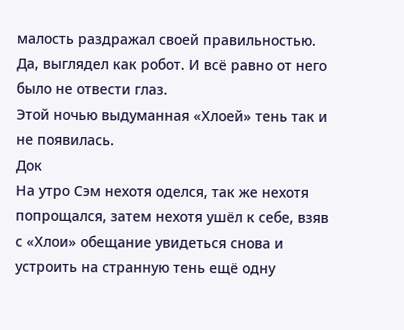малость раздражал своей правильностью. Да, выглядел как робот. И всё равно от него было не отвести глаз.
Этой ночью выдуманная «Хлоей» тень так и не появилась.
Док
На утро Сэм нехотя оделся, так же нехотя попрощался, затем нехотя ушёл к себе, взяв с «Хлои» обещание увидеться снова и устроить на странную тень ещё одну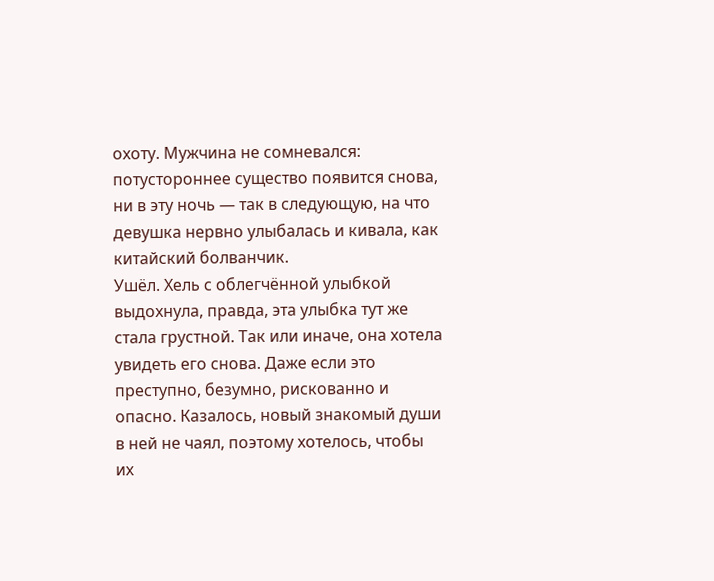охоту. Мужчина не сомневался: потустороннее существо появится снова, ни в эту ночь — так в следующую, на что девушка нервно улыбалась и кивала, как китайский болванчик.
Ушёл. Хель с облегчённой улыбкой выдохнула, правда, эта улыбка тут же стала грустной. Так или иначе, она хотела увидеть его снова. Даже если это преступно, безумно, рискованно и опасно. Казалось, новый знакомый души в ней не чаял, поэтому хотелось, чтобы их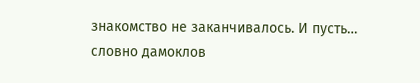знакомство не заканчивалось. И пусть… словно дамоклов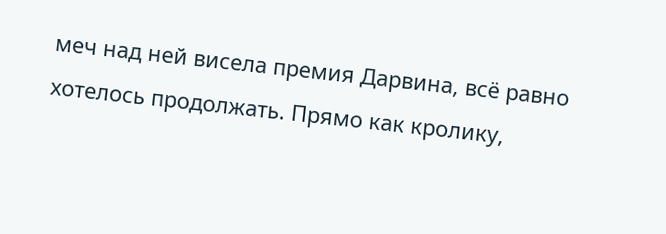меч над ней висела премия Дарвина, всё равно хотелось продолжать. Прямо как кролику,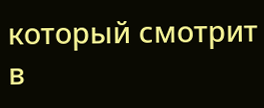который смотрит в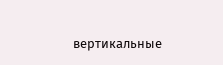вертикальные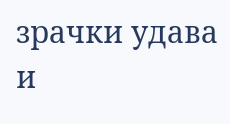зрачки удава и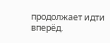продолжает идти вперёд.